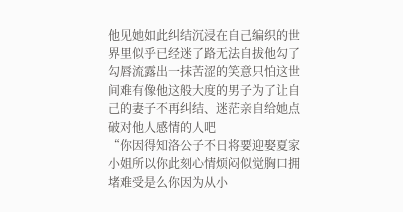他见她如此纠结沉浸在自己编织的世界里似乎已经迷了路无法自拔他勾了勾唇流露出一抹苦涩的笑意只怕这世间难有像他这般大度的男子为了让自己的妻子不再纠结、迷茫亲自给她点破对他人感情的人吧
“你因得知洛公子不日将要迎娶夏家小姐所以你此刻心情烦闷似觉胸口拥堵难受是么你因为从小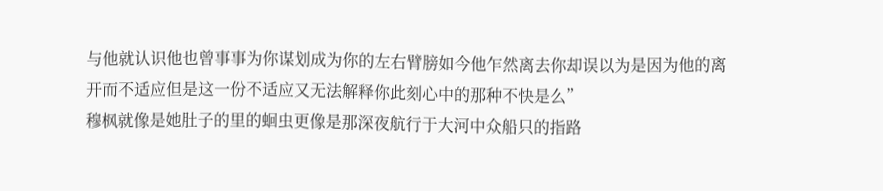与他就认识他也曾事事为你谋划成为你的左右臂膀如今他乍然离去你却误以为是因为他的离开而不适应但是这一份不适应又无法解释你此刻心中的那种不快是么”
穆枫就像是她肚子的里的蛔虫更像是那深夜航行于大河中众船只的指路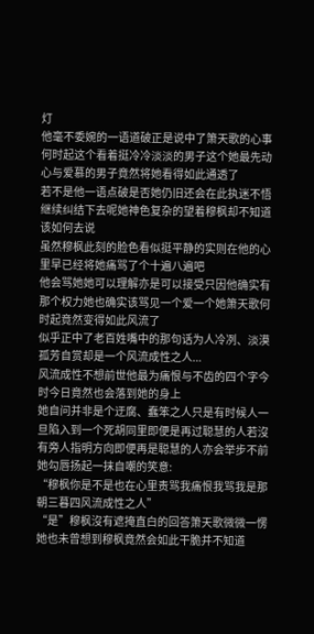灯
他毫不委婉的一语道破正是说中了箫天歌的心事
何时起这个看着挺冷冷淡淡的男子这个她最先动心与爱慕的男子竟然将她看得如此通透了
若不是他一语点破是否她仍旧还会在此执迷不悟继续纠结下去呢她神色复杂的望着穆枫却不知道该如何去说
虽然穆枫此刻的脸色看似挺平静的实则在他的心里早已经将她痛骂了个十遍八遍吧
他会骂她她可以理解亦是可以接受只因他确实有那个权力她也确实该骂见一个爱一个她箫天歌何时起竟然变得如此风流了
似乎正中了老百姓嘴中的那句话为人冷冽、淡漠孤芳自赏却是一个风流成性之人...
风流成性不想前世他最为痛恨与不齿的四个字今时今日竟然也会落到她的身上
她自问并非是个迂腐、蠢笨之人只是有时候人一旦陷入到一个死胡同里即便是再过聪慧的人若沒有旁人指明方向即便再是聪慧的人亦会举步不前
她勾唇扬起一抹自嘲的笑意:
“穆枫你是不是也在心里责骂我痛恨我骂我是那朝三暮四风流成性之人”
“是”穆枫沒有遮掩直白的回答箫天歌微微一愣她也未曾想到穆枫竟然会如此干脆并不知道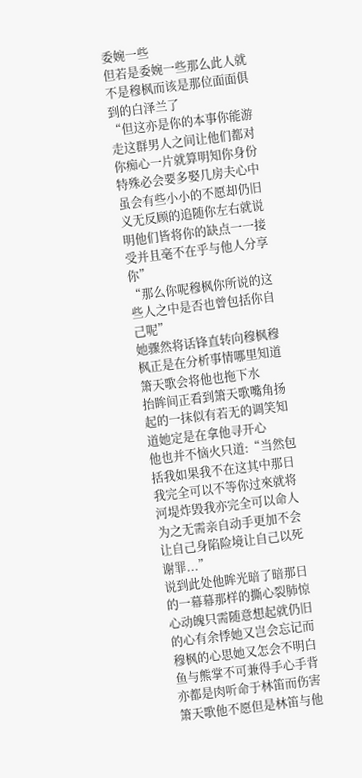委婉一些
但若是委婉一些那么此人就不是穆枫而该是那位面面俱到的白泽兰了
“但这亦是你的本事你能游走这群男人之间让他们都对你痴心一片就算明知你身份特殊必会要多娶几房夫心中虽会有些小小的不愿却仍旧义无反顾的追随你左右就说明他们皆将你的缺点一一接受并且毫不在乎与他人分享你”
“那么你呢穆枫你所说的这些人之中是否也曾包括你自己呢”
她骤然将话锋直转向穆枫穆枫正是在分析事情哪里知道箫天歌会将他也拖下水
抬眸间正看到箫天歌嘴角扬起的一抹似有若无的调笑知道她定是在拿他寻开心
他也并不恼火只道:“当然包括我如果我不在这其中那日我完全可以不等你过來就将河堤炸毁我亦完全可以命人为之无需亲自动手更加不会让自己身陷险境让自己以死谢罪...”
说到此处他眸光暗了暗那日的一幕幕那样的撕心裂肺惊心动魄只需随意想起就仍旧的心有余悸她又岂会忘记而穆枫的心思她又怎会不明白
鱼与熊掌不可兼得手心手背亦都是肉听命于林笛而伤害箫天歌他不愿但是林笛与他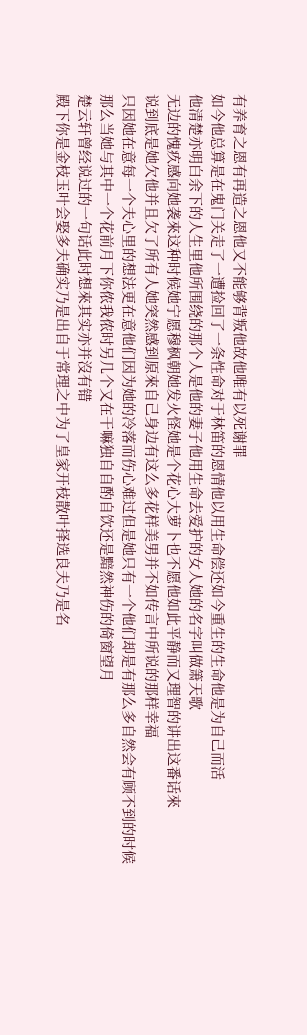有养育之恩有再造之恩他又不能够背叛他故他唯有以死谢罪
如今他总算是在鬼门关走了一遭捡回了一条性命对于林笛的恩情他以用生命偿还如今重生的生命他是为自己而活
他清楚亦明白余下的人生里他所围绕的那个人是他的妻子他用生命去爱护的女人她的名字叫做箫天歌
无边的愧疚感向她袭來这种时候她宁愿穆枫朝她发火怪她是个花心大萝卜也不愿他如此平静而又理智的讲出这番话來
说到底是她欠他并且欠了所有人她突然感到原來自己身边有这么多花样美男并不如传言中所说的那样幸福
只因她在意每一个夫心里的想法更在意他们因为她的冷落而伤心难过但是她只有一个他们却是有那么多自然会有顾不到的时候
那么当她与其中一个花前月下你侬我侬时另几个又在干嘛独自自酌自饮还是黯然神伤的倚窗望月
楚云轩曾经说过的一句话此时想來其实亦并沒有错
殿下你是金枝玉叶会娶多夫确实乃是出自于常理之中为了皇家开枝散叶择选良夫乃是名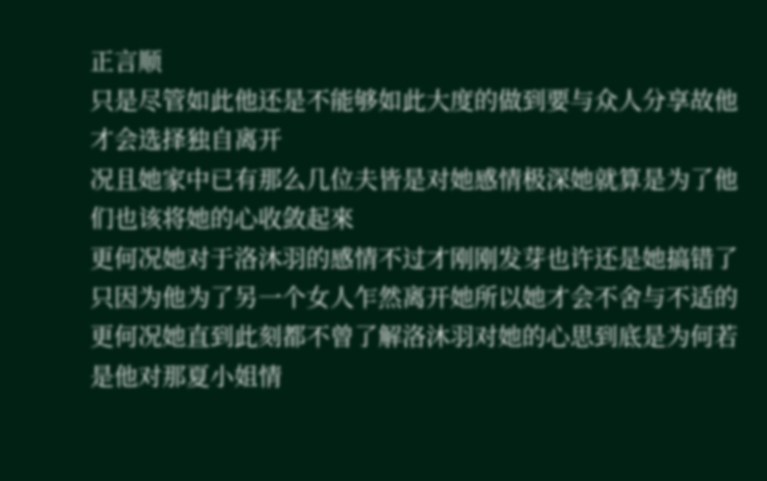正言顺
只是尽管如此他还是不能够如此大度的做到要与众人分享故他才会选择独自离开
况且她家中已有那么几位夫皆是对她感情极深她就算是为了他们也该将她的心收敛起來
更何况她对于洛沐羽的感情不过才刚刚发芽也许还是她搞错了只因为他为了另一个女人乍然离开她所以她才会不舍与不适的
更何况她直到此刻都不曾了解洛沐羽对她的心思到底是为何若是他对那夏小姐情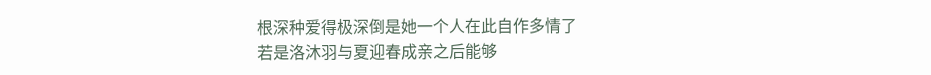根深种爱得极深倒是她一个人在此自作多情了
若是洛沐羽与夏迎春成亲之后能够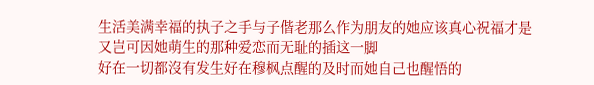生活美满幸福的执子之手与子偕老那么作为朋友的她应该真心祝福才是又岂可因她萌生的那种爱恋而无耻的插这一脚
好在一切都沒有发生好在穆枫点醒的及时而她自己也醒悟的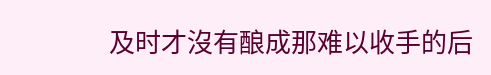及时才沒有酿成那难以收手的后